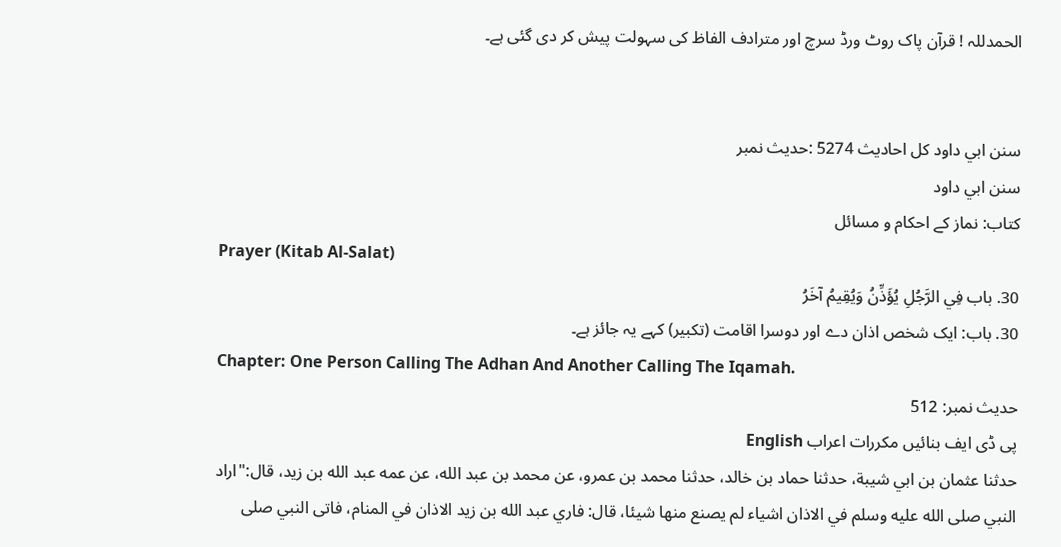الحمدللہ ! قرآن پاک روٹ ورڈ سرچ اور مترادف الفاظ کی سہولت پیش کر دی گئی ہے۔


سنن ابي داود کل احادیث 5274 :حدیث نمبر
سنن ابي داود
کتاب: نماز کے احکام و مسائل
Prayer (Kitab Al-Salat)
30. باب فِي الرَّجُلِ يُؤَذِّنُ وَيُقِيمُ آخَرُ
30. باب: ایک شخص اذان دے اور دوسرا اقامت (تکبیر) کہے یہ جائز ہے۔
Chapter: One Person Calling The Adhan And Another Calling The Iqamah.
حدیث نمبر: 512
پی ڈی ایف بنائیں مکررات اعراب English
حدثنا عثمان بن ابي شيبة، حدثنا حماد بن خالد، حدثنا محمد بن عمرو، عن محمد بن عبد الله، عن عمه عبد الله بن زيد، قال:"اراد النبي صلى الله عليه وسلم في الاذان اشياء لم يصنع منها شيئا، قال: فاري عبد الله بن زيد الاذان في المنام، فاتى النبي صلى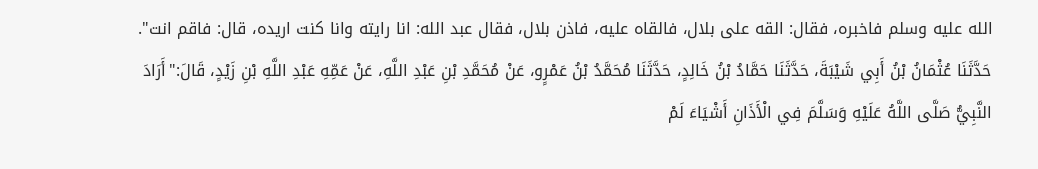الله عليه وسلم فاخبره، فقال: القه على بلال، فالقاه عليه، فاذن بلال، فقال عبد الله: انا رايته وانا كنت اريده، قال: فاقم انت".
حَدَّثَنَا عُثْمَانُ بْنُ أَبِي شَيْبَةَ، حَدَّثَنَا حَمَّادُ بْنُ خَالِدٍ، حَدَّثَنَا مُحَمَّدُ بْنُ عَمْرٍو، عَنْ مُحَمَّدِ بْنِ عَبْدِ اللَّهِ، عَنْ عَمِّهِ عَبْدِ اللَّهِ بْنِ زَيْدٍ، قَالَ:"أَرَادَ النَّبِيُّ صَلَّى اللَّهُ عَلَيْهِ وَسَلَّمَ فِي الْأَذَانِ أَشْيَاءَ لَمْ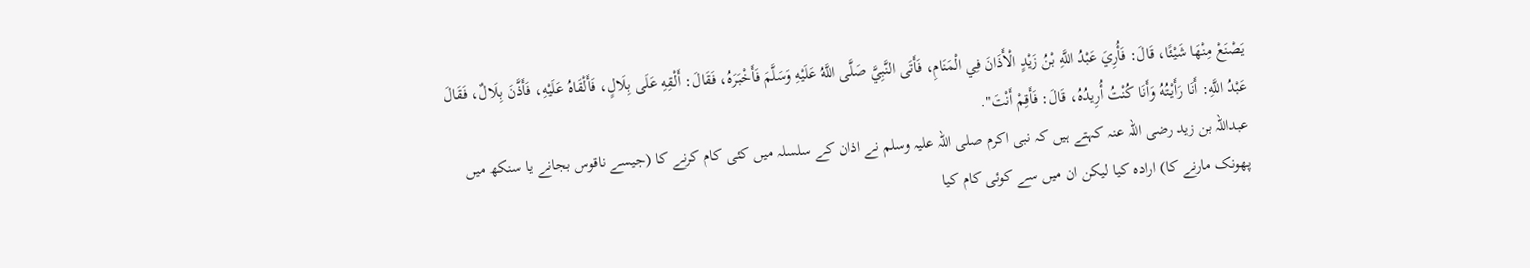يَصْنَعْ مِنْهَا شَيْئًا، قَالَ: فَأُرِيَ عَبْدُ اللَّهِ بْنُ زَيْدٍ الْأَذَانَ فِي الْمَنَامِ، فَأَتَى النَّبِيَّ صَلَّى اللَّهُ عَلَيْهِ وَسَلَّمَ فَأَخْبَرَهُ، فَقَالَ: أَلْقِهِ عَلَى بِلَالٍ، فَأَلْقَاهُ عَلَيْهِ، فَأَذَّنَ بِلَالٌ، فَقَالَ عَبْدُ اللَّهِ: أَنَا رَأَيْتُهُ وَأَنَا كُنْتُ أُرِيدُهُ، قَالَ: فَأَقِمْ أَنْتَ".
عبداللہ بن زید رضی اللہ عنہ کہتے ہیں کہ نبی اکرم صلی اللہ علیہ وسلم نے اذان کے سلسلہ میں کئی کام کرنے کا (جیسے ناقوس بجانے یا سنکھ میں پھونک مارنے کا) ارادہ کیا لیکن ان میں سے کوئی کام کیا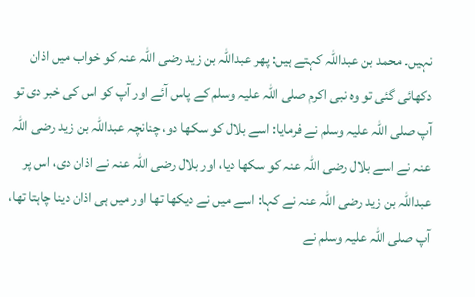نہیں۔ محمد بن عبداللہ کہتے ہیں: پھر عبداللہ بن زید رضی اللہ عنہ کو خواب میں اذان دکھائی گئی تو وہ نبی اکرم صلی اللہ علیہ وسلم کے پاس آئے اور آپ کو اس کی خبر دی تو آپ صلی اللہ علیہ وسلم نے فرمایا: اسے بلال کو سکھا دو، چنانچہ عبداللہ بن زید رضی اللہ عنہ نے اسے بلال رضی اللہ عنہ کو سکھا دیا، اور بلال رضی اللہ عنہ نے اذان دی، اس پر عبداللہ بن زید رضی اللہ عنہ نے کہا: اسے میں نے دیکھا تھا اور میں ہی اذان دینا چاہتا تھا، آپ صلی اللہ علیہ وسلم نے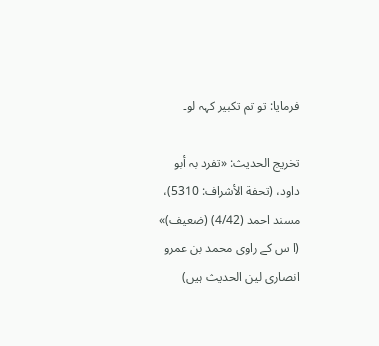فرمایا: تو تم تکبیر کہہ لو۔

تخریج الحدیث: «تفرد بہ أبو داود، (تحفة الأشراف: 5310)، مسند احمد (4/42) (ضعیف)»  (ا س کے راوی محمد بن عمرو انصاری لین الحدیث ہیں)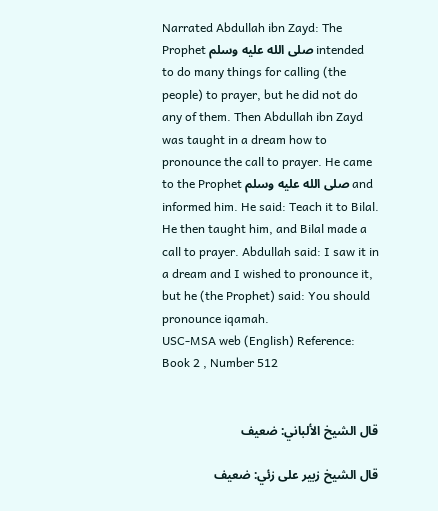Narrated Abdullah ibn Zayd: The Prophet صلى الله عليه وسلم intended to do many things for calling (the people) to prayer, but he did not do any of them. Then Abdullah ibn Zayd was taught in a dream how to pronounce the call to prayer. He came to the Prophet صلى الله عليه وسلم and informed him. He said: Teach it to Bilal. He then taught him, and Bilal made a call to prayer. Abdullah said: I saw it in a dream and I wished to pronounce it, but he (the Prophet) said: You should pronounce iqamah.
USC-MSA web (English) Reference: Book 2 , Number 512


قال الشيخ الألباني: ضعيف

قال الشيخ زبير على زئي: ضعيف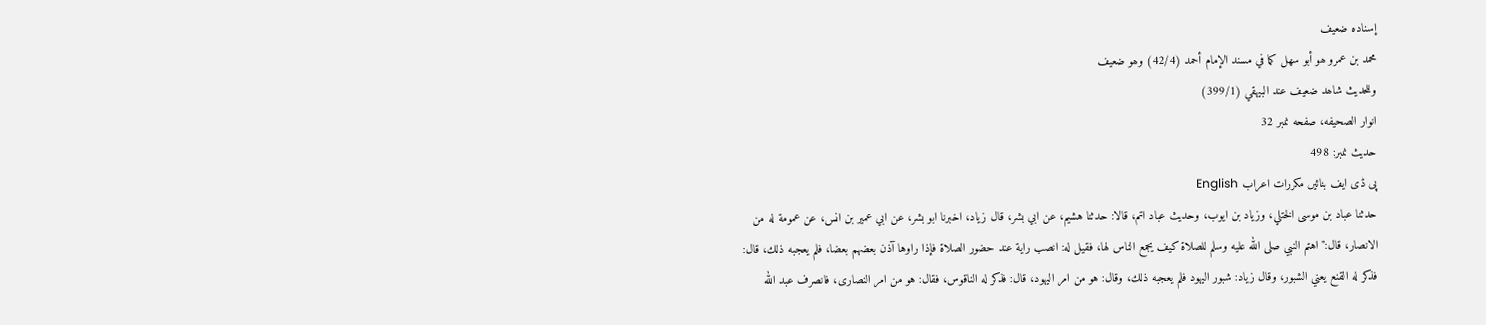إسناده ضعيف
محمد بن عمرو ھو أبو سھل كما في مسند الإمام أحمد (42/4) وھو ضعيف
وللحديث شاھد ضعيف عند البيهقي (399/1)
انوار الصحيفه، صفحه نمبر 32
حدیث نمبر: 498
پی ڈی ایف بنائیں مکررات اعراب English
حدثنا عباد بن موسى الختلي، وزياد بن ايوب، وحديث عباد اتم، قالا: حدثنا هشيم، عن ابي بشر، قال زياد، اخبرنا ابو بشر، عن ابي عمير بن انس، عن عمومة له من الانصار، قال:" اهتم النبي صلى الله عليه وسلم للصلاة كيف يجمع الناس لها، فقيل له: انصب راية عند حضور الصلاة فإذا راوها آذن بعضهم بعضا، فلم يعجبه ذلك، قال: فذكر له القنع يعني الشبور، وقال زياد: شبور اليهود فلم يعجبه ذلك، وقال: هو من امر اليهود، قال: فذكر له الناقوس، فقال: هو من امر النصارى، فانصرف عبد الله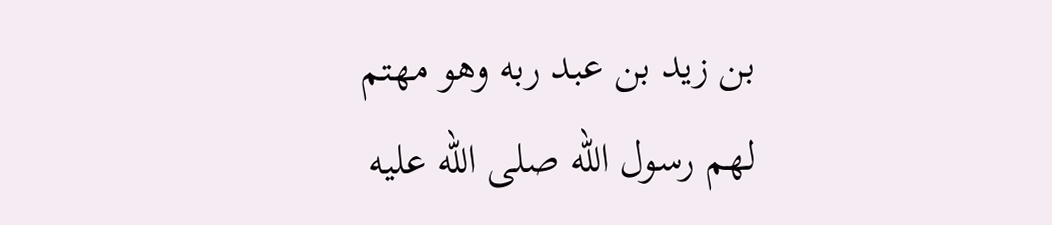بن زيد بن عبد ربه وهو مهتم لهم رسول الله صلى الله عليه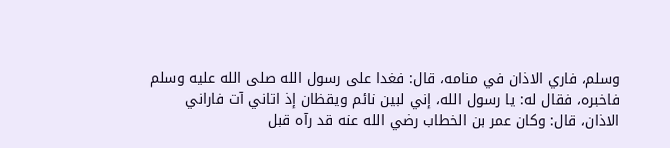وسلم، فاري الاذان في منامه، قال: فغدا على رسول الله صلى الله عليه وسلم فاخبره، فقال له: يا رسول الله، إني لبين نائم ويقظان إذ اتاني آت فاراني الاذان، قال: وكان عمر بن الخطاب رضي الله عنه قد رآه قبل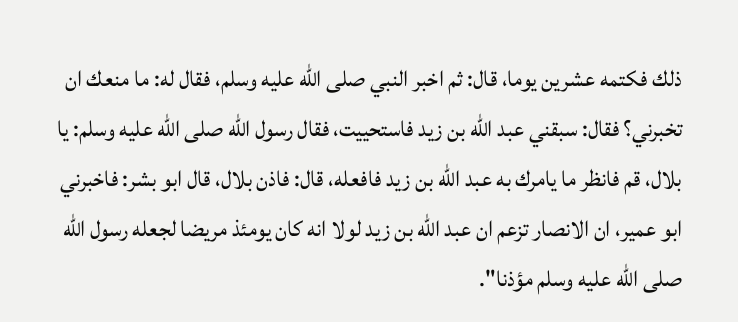ذلك فكتمه عشرين يوما، قال: ثم اخبر النبي صلى الله عليه وسلم، فقال له: ما منعك ان تخبرني؟ فقال: سبقني عبد الله بن زيد فاستحييت، فقال رسول الله صلى الله عليه وسلم: يا بلال، قم فانظر ما يامرك به عبد الله بن زيد فافعله، قال: فاذن بلال، قال ابو بشر: فاخبرني ابو عمير، ان الانصار تزعم ان عبد الله بن زيد لولا انه كان يومئذ مريضا لجعله رسول الله صلى الله عليه وسلم مؤذنا".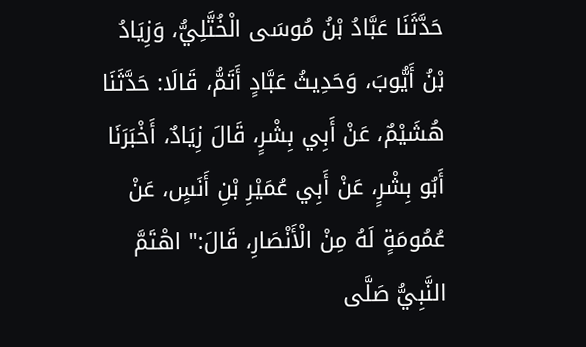حَدَّثَنَا عَبَّادُ بْنُ مُوسَى الْخُتَّلِيُّ، وَزِيَادُ بْنُ أَيُّوبَ، وَحَدِيثُ عَبَّادٍ أَتَمُّ، قَالَا: حَدَّثَنَا هُشَيْمٌ، عَنْ أَبِي بِشْرٍ، قَالَ زِيَادٌ، أَخْبَرَنَا أَبُو بِشْرٍ، عَنْ أَبِي عُمَيْرِ بْنِ أَنَسٍ، عَنْ عُمُومَةٍ لَهُ مِنْ الْأَنْصَارِ، قَالَ:" اهْتَمَّ النَّبِيُّ صَلَّى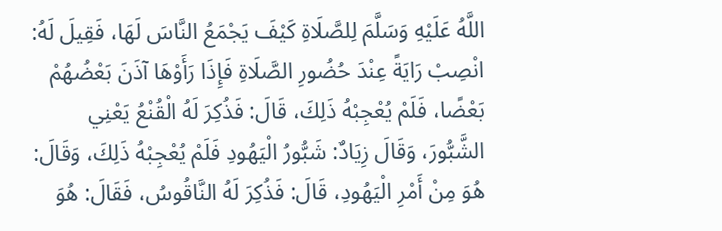اللَّهُ عَلَيْهِ وَسَلَّمَ لِلصَّلَاةِ كَيْفَ يَجْمَعُ النَّاسَ لَهَا، فَقِيلَ لَهُ: انْصِبْ رَايَةً عِنْدَ حُضُورِ الصَّلَاةِ فَإِذَا رَأَوْهَا آذَنَ بَعْضُهُمْ بَعْضًا، فَلَمْ يُعْجِبْهُ ذَلِكَ، قَالَ: فَذُكِرَ لَهُ الْقُنْعُ يَعْنِي الشَّبُّورَ، وَقَالَ زِيَادٌ: شَبُّورُ الْيَهُودِ فَلَمْ يُعْجِبْهُ ذَلِكَ، وَقَالَ: هُوَ مِنْ أَمْرِ الْيَهُودِ، قَالَ: فَذُكِرَ لَهُ النَّاقُوسُ، فَقَالَ: هُوَ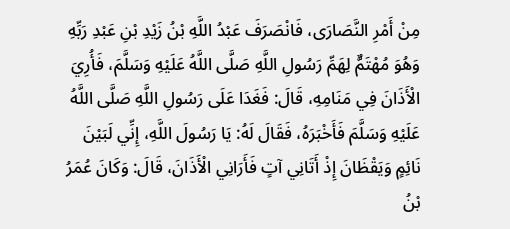مِنْ أَمْرِ النَّصَارَى، فَانْصَرَفَ عَبْدُ اللَّهِ بْنُ زَيْدِ بْنِ عَبْدِ رَبِّهِ وَهُوَ مُهْتَمٌّ لِهَمِّ رَسُولِ اللَّهِ صَلَّى اللَّهُ عَلَيْهِ وَسَلَّمَ، فَأُرِيَ الْأَذَانَ فِي مَنَامِهِ، قَالَ: فَغَدَا عَلَى رَسُولِ اللَّهِ صَلَّى اللَّهُ عَلَيْهِ وَسَلَّمَ فَأَخْبَرَهُ، فَقَالَ لَهُ: يَا رَسُولَ اللَّهِ، إِنِّي لَبَيْنَ نَائِمٍ وَيَقْظَانَ إِذْ أَتَانِي آتٍ فَأَرَانِي الْأَذَانَ، قَالَ: وَكَانَ عُمَرُ بْنُ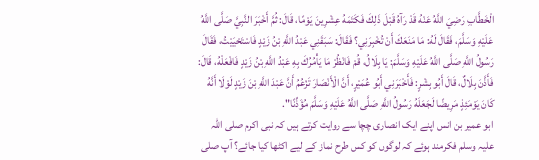الْخَطَّابِ رَضِيَ اللَّهُ عَنْهُ قَدْ رَآهُ قَبْلَ ذَلِكَ فَكَتَمَهُ عِشْرِينَ يَوْمًا، قَالَ: ثُمَّ أَخْبَرَ النَّبِيَّ صَلَّى اللَّهُ عَلَيْهِ وَسَلَّمَ، فَقَالَ لَهُ: مَا مَنَعَكَ أَنْ تُخْبِرَنِي؟ فَقَالَ: سَبَقَنِي عَبْدُ اللَّهِ بْنُ زَيْدٍ فَاسْتَحْيَيْتُ، فَقَالَ رَسُولُ اللَّهِ صَلَّى اللَّهُ عَلَيْهِ وَسَلَّمَ: يَا بِلَالُ، قُمْ فَانْظُرْ مَا يَأْمُرُكَ بِهِ عَبْدُ اللَّهِ بْنُ زَيْدٍ فَافْعَلْهُ، قَالَ: فَأَذَّنَ بِلَالٌ، قَالَ أَبُو بِشْرٍ: فَأَخْبَرَنِي أَبُو عُمَيْرٍ، أَنَّ الْأَنْصَارَ تَزْعُمُ أَنَّ عَبْدَ اللَّهِ بْنَ زَيْدٍ لَوْلَا أَنَّهُ كَانَ يَوْمَئِذٍ مَرِيضًا لَجَعَلَهُ رَسُولُ اللَّهِ صَلَّى اللَّهُ عَلَيْهِ وَسَلَّمَ مُؤَذِّنًا".
ابو عمیر بن انس اپنے ایک انصاری چچا سے روایت کرتے ہیں کہ نبی اکرم صلی اللہ علیہ وسلم فکرمند ہوئے کہ لوگوں کو کس طرح نماز کے لیے اکٹھا کیا جائے؟ آپ صلی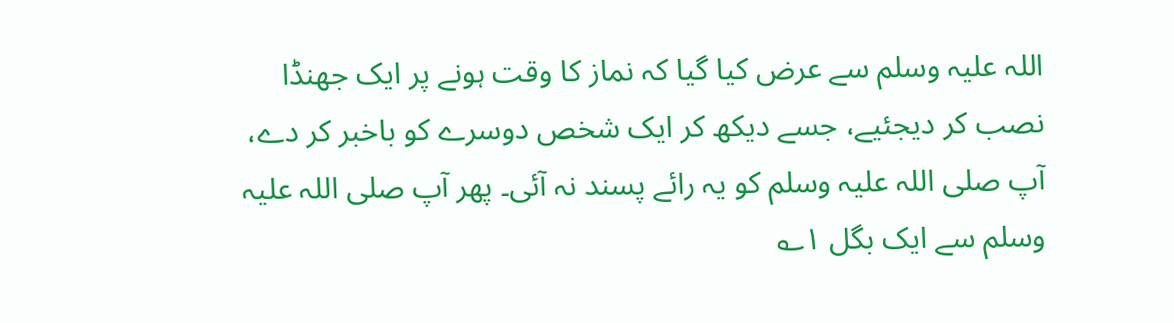اللہ علیہ وسلم سے عرض کیا گیا کہ نماز کا وقت ہونے پر ایک جھنڈا نصب کر دیجئیے، جسے دیکھ کر ایک شخص دوسرے کو باخبر کر دے، آپ صلی اللہ علیہ وسلم کو یہ رائے پسند نہ آئی۔ پھر آپ صلی اللہ علیہ وسلم سے ایک بگل ۱؎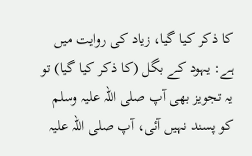کا ذکر کیا گیا، زیاد کی روایت میں ہے: یہود کے بگل (کا ذکر کیا گیا) تو یہ تجویز بھی آپ صلی اللہ علیہ وسلم کو پسند نہیں آئی، آپ صلی اللہ علیہ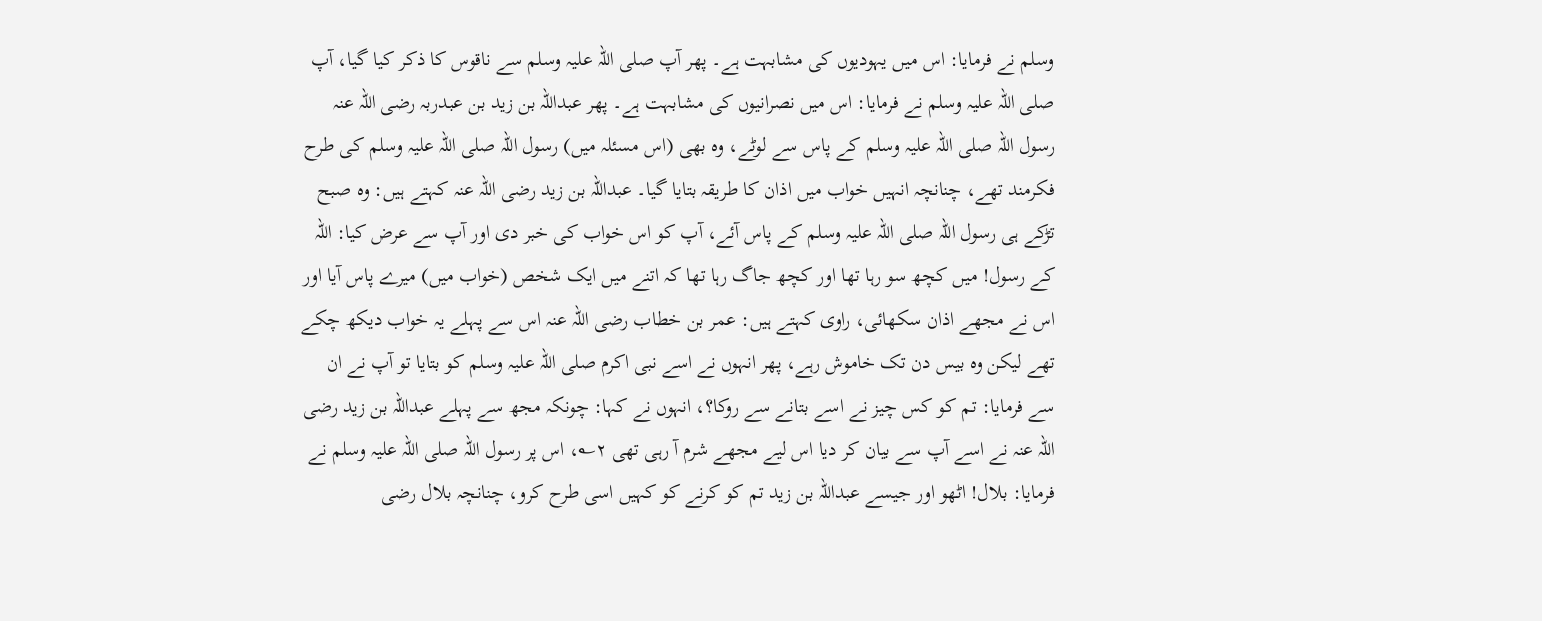وسلم نے فرمایا: اس میں یہودیوں کی مشابہت ہے۔ پھر آپ صلی اللہ علیہ وسلم سے ناقوس کا ذکر کیا گیا، آپ صلی اللہ علیہ وسلم نے فرمایا: اس میں نصرانیوں کی مشابہت ہے۔ پھر عبداللہ بن زید بن عبدربہ رضی اللہ عنہ رسول اللہ صلی اللہ علیہ وسلم کے پاس سے لوٹے، وہ بھی (اس مسئلہ میں) رسول اللہ صلی اللہ علیہ وسلم کی طرح فکرمند تھے، چنانچہ انہیں خواب میں اذان کا طریقہ بتایا گیا۔ عبداللہ بن زید رضی اللہ عنہ کہتے ہیں: وہ صبح تڑکے ہی رسول اللہ صلی اللہ علیہ وسلم کے پاس آئے، آپ کو اس خواب کی خبر دی اور آپ سے عرض کیا: اللہ کے رسول! میں کچھ سو رہا تھا اور کچھ جاگ رہا تھا کہ اتنے میں ایک شخص (خواب میں) میرے پاس آیا اور اس نے مجھے اذان سکھائی، راوی کہتے ہیں: عمر بن خطاب رضی اللہ عنہ اس سے پہلے یہ خواب دیکھ چکے تھے لیکن وہ بیس دن تک خاموش رہے، پھر انہوں نے اسے نبی اکرم صلی اللہ علیہ وسلم کو بتایا تو آپ نے ان سے فرمایا: تم کو کس چیز نے اسے بتانے سے روکا؟، انہوں نے کہا: چونکہ مجھ سے پہلے عبداللہ بن زید رضی اللہ عنہ نے اسے آپ سے بیان کر دیا اس لیے مجھے شرم آ رہی تھی ۲؎، اس پر رسول اللہ صلی اللہ علیہ وسلم نے فرمایا: بلال! اٹھو اور جیسے عبداللہ بن زید تم کو کرنے کو کہیں اسی طرح کرو، چنانچہ بلال رضی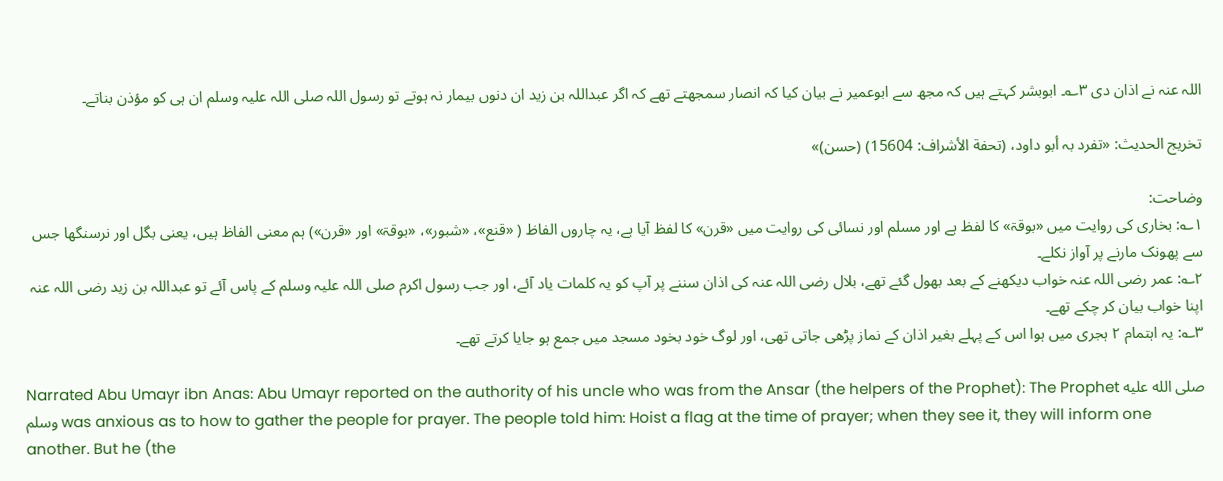اللہ عنہ نے اذان دی ۳؎۔ ابوبشر کہتے ہیں کہ مجھ سے ابوعمیر نے بیان کیا کہ انصار سمجھتے تھے کہ اگر عبداللہ بن زید ان دنوں بیمار نہ ہوتے تو رسول اللہ صلی اللہ علیہ وسلم ان ہی کو مؤذن بناتے۔

تخریج الحدیث: «تفرد بہ أبو داود، (تحفة الأشراف: 15604) (حسن)»

وضاحت:
۱؎: بخاری کی روایت میں «بوقۃ» کا لفظ ہے اور مسلم اور نسائی کی روایت میں «قرن» کا لفظ آیا ہے، یہ چاروں الفاظ ( «قنع»، «شبور»، «بوقۃ» اور «قرن») ہم معنی الفاظ ہیں، یعنی بگل اور نرسنگھا جس سے پھونک مارنے پر آواز نکلے۔
۲؎: عمر رضی اللہ عنہ خواب دیکھنے کے بعد بھول گئے تھے، بلال رضی اللہ عنہ کی اذان سننے پر آپ کو یہ کلمات یاد آئے، اور جب رسول اکرم صلی اللہ علیہ وسلم کے پاس آئے تو عبداللہ بن زید رضی اللہ عنہ اپنا خواب بیان کر چکے تھے۔
۳؎: یہ اہتمام ۲ ہجری میں ہوا اس کے پہلے بغیر اذان کے نماز پڑھی جاتی تھی، اور لوگ خود بخود مسجد میں جمع ہو جایا کرتے تھے۔

Narrated Abu Umayr ibn Anas: Abu Umayr reported on the authority of his uncle who was from the Ansar (the helpers of the Prophet): The Prophet صلى الله عليه وسلم was anxious as to how to gather the people for prayer. The people told him: Hoist a flag at the time of prayer; when they see it, they will inform one another. But he (the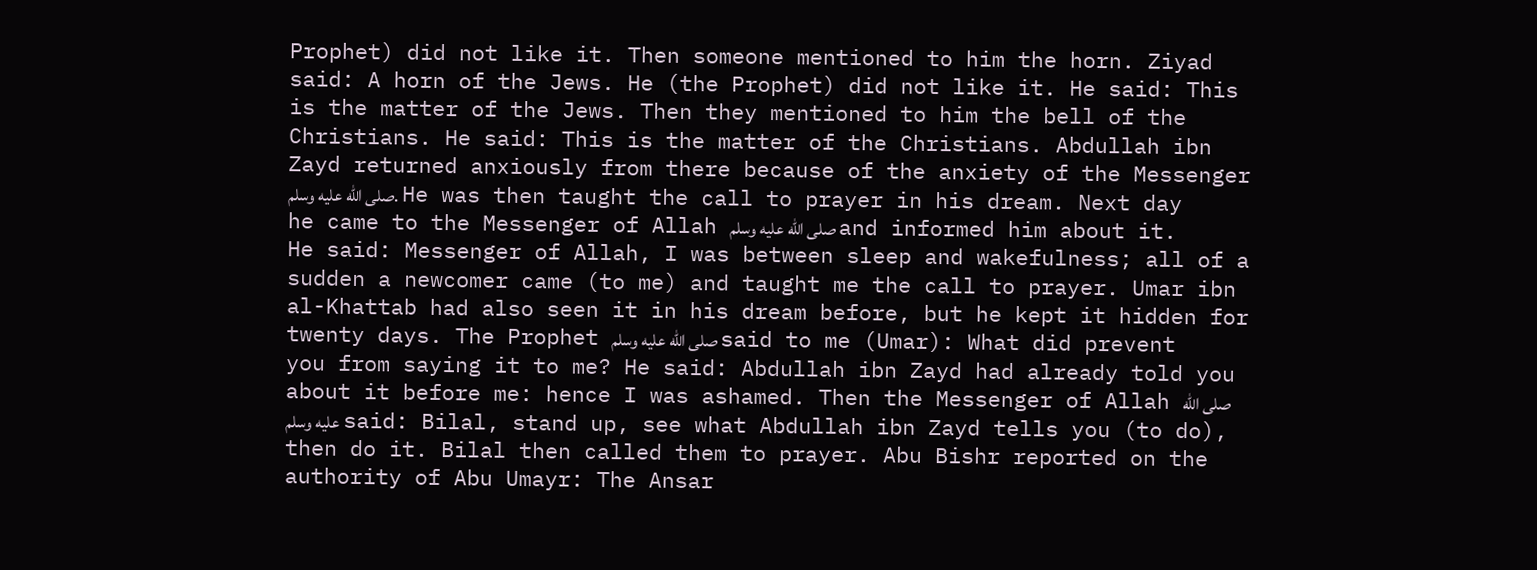Prophet) did not like it. Then someone mentioned to him the horn. Ziyad said: A horn of the Jews. He (the Prophet) did not like it. He said: This is the matter of the Jews. Then they mentioned to him the bell of the Christians. He said: This is the matter of the Christians. Abdullah ibn Zayd returned anxiously from there because of the anxiety of the Messenger صلى الله عليه وسلم. He was then taught the call to prayer in his dream. Next day he came to the Messenger of Allah صلى الله عليه وسلم and informed him about it. He said: Messenger of Allah, I was between sleep and wakefulness; all of a sudden a newcomer came (to me) and taught me the call to prayer. Umar ibn al-Khattab had also seen it in his dream before, but he kept it hidden for twenty days. The Prophet صلى الله عليه وسلم said to me (Umar): What did prevent you from saying it to me? He said: Abdullah ibn Zayd had already told you about it before me: hence I was ashamed. Then the Messenger of Allah صلى الله عليه وسلم said: Bilal, stand up, see what Abdullah ibn Zayd tells you (to do), then do it. Bilal then called them to prayer. Abu Bishr reported on the authority of Abu Umayr: The Ansar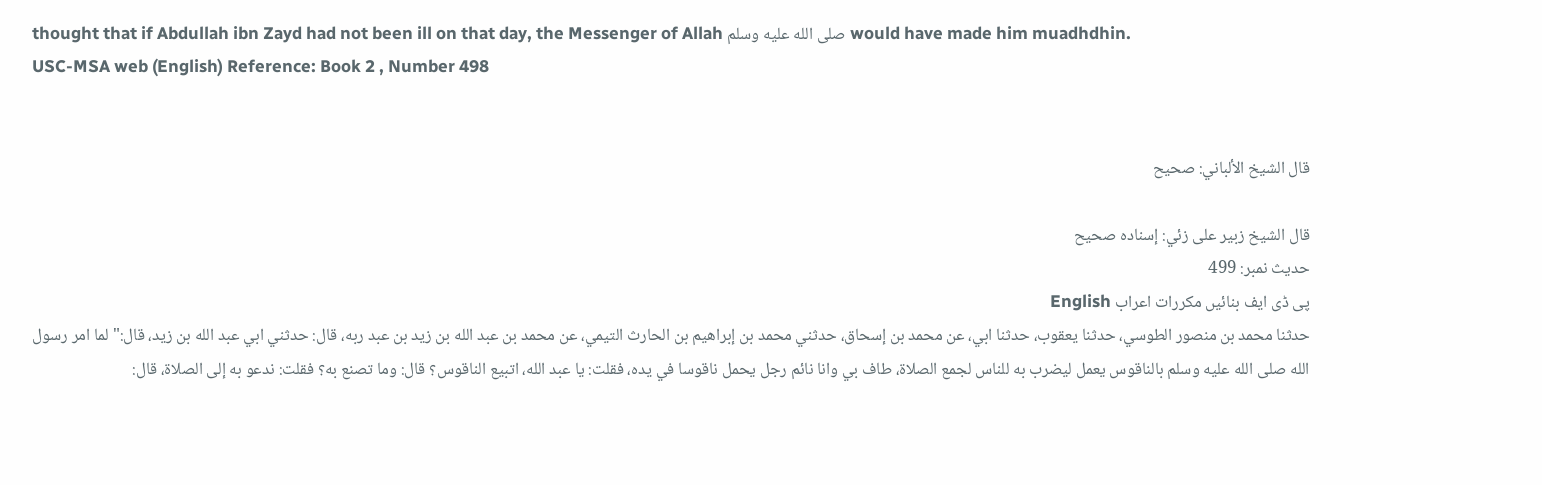thought that if Abdullah ibn Zayd had not been ill on that day, the Messenger of Allah صلى الله عليه وسلم would have made him muadhdhin.
USC-MSA web (English) Reference: Book 2 , Number 498


قال الشيخ الألباني: صحيح

قال الشيخ زبير على زئي: إسناده صحيح
حدیث نمبر: 499
پی ڈی ایف بنائیں مکررات اعراب English
حدثنا محمد بن منصور الطوسي، حدثنا يعقوب، حدثنا ابي، عن محمد بن إسحاق، حدثني محمد بن إبراهيم بن الحارث التيمي، عن محمد بن عبد الله بن زيد بن عبد ربه، قال: حدثني ابي عبد الله بن زيد، قال:" لما امر رسول الله صلى الله عليه وسلم بالناقوس يعمل ليضرب به للناس لجمع الصلاة، طاف بي وانا نائم رجل يحمل ناقوسا في يده، فقلت: يا عبد الله، اتبيع الناقوس؟ قال: وما تصنع به؟ فقلت: ندعو به إلى الصلاة، قال: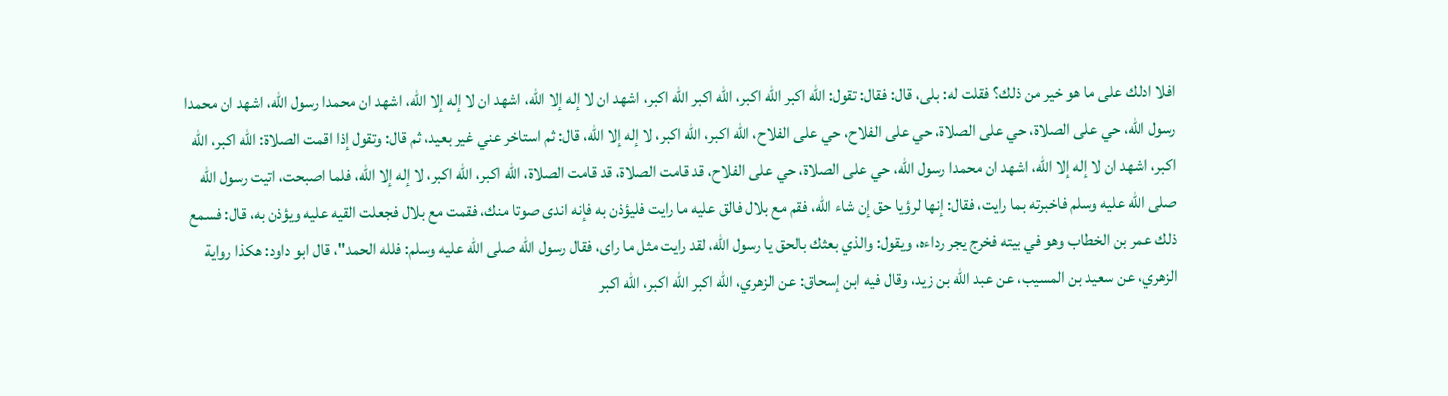افلا ادلك على ما هو خير من ذلك؟ فقلت له: بلى، قال: فقال: تقول: الله اكبر الله اكبر، الله اكبر الله اكبر، اشهد ان لا إله إلا الله، اشهد ان لا إله إلا الله، اشهد ان محمدا رسول الله، اشهد ان محمدا رسول الله، حي على الصلاة، حي على الصلاة، حي على الفلاح، حي على الفلاح، الله اكبر، الله اكبر، لا إله إلا الله، قال: ثم استاخر عني غير بعيد، ثم قال: وتقول إذا اقمت الصلاة: الله اكبر، الله اكبر، اشهد ان لا إله إلا الله، اشهد ان محمدا رسول الله، حي على الصلاة، حي على الفلاح، قد قامت الصلاة، قد قامت الصلاة، الله اكبر، الله اكبر، لا إله إلا الله، فلما اصبحت، اتيت رسول الله صلى الله عليه وسلم فاخبرته بما رايت، فقال: إنها لرؤيا حق إن شاء الله، فقم مع بلال فالق عليه ما رايت فليؤذن به فإنه اندى صوتا منك، فقمت مع بلال فجعلت القيه عليه ويؤذن به، قال: فسمع ذلك عمر بن الخطاب وهو في بيته فخرج يجر رداءه، ويقول: والذي بعثك بالحق يا رسول الله، لقد رايت مثل ما راى، فقال رسول الله صلى الله عليه وسلم: فلله الحمد"، قال ابو داود: هكذا رواية الزهري، عن سعيد بن المسيب، عن عبد الله بن زيد، وقال فيه ابن إسحاق: عن الزهري، الله اكبر الله اكبر، الله اكبر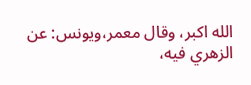الله اكبر، وقال معمر،ويونس: عن الزهري فيه،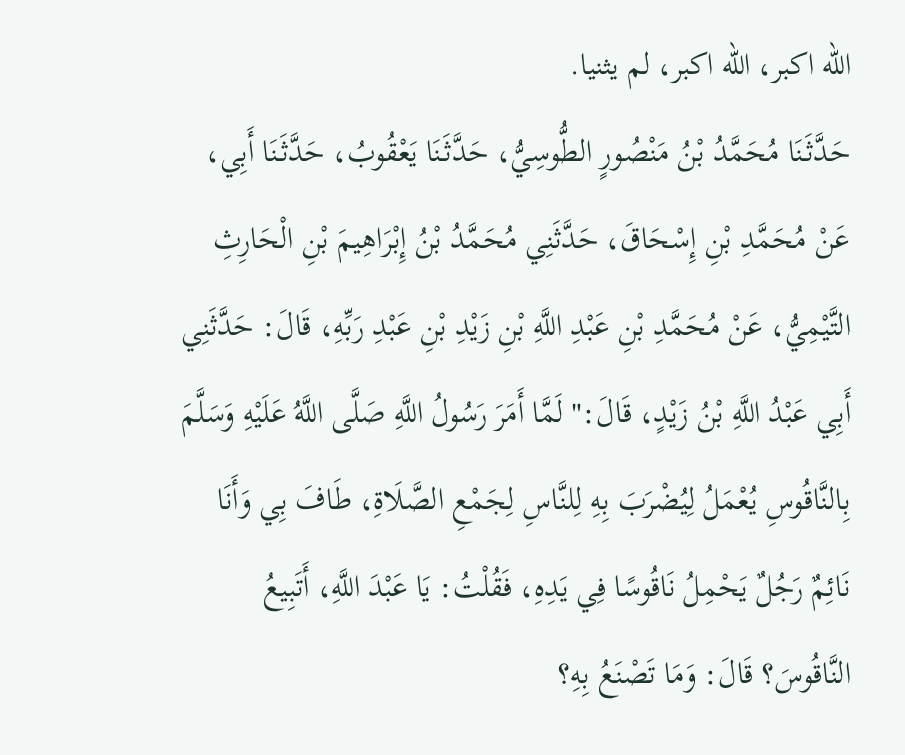الله اكبر، الله اكبر، لم يثنيا.
حَدَّثَنَا مُحَمَّدُ بْنُ مَنْصُورٍ الطُّوسِيُّ، حَدَّثَنَا يَعْقُوبُ، حَدَّثَنَا أَبِي، عَنْ مُحَمَّدِ بْنِ إِسْحَاقَ، حَدَّثَنِي مُحَمَّدُ بْنُ إِبْرَاهِيمَ بْنِ الْحَارِثِ التَّيْمِيُّ، عَنْ مُحَمَّدِ بْنِ عَبْدِ اللَّهِ بْنِ زَيْدِ بْنِ عَبْدِ رَبِّهِ، قَالَ: حَدَّثَنِي أَبِي عَبْدُ اللَّهِ بْنُ زَيْدٍ، قَالَ:" لَمَّا أَمَرَ رَسُولُ اللَّهِ صَلَّى اللَّهُ عَلَيْهِ وَسَلَّمَ بِالنَّاقُوسِ يُعْمَلُ لِيُضْرَبَ بِهِ لِلنَّاسِ لِجَمْعِ الصَّلَاةِ، طَافَ بِي وَأَنَا نَائِمٌ رَجُلٌ يَحْمِلُ نَاقُوسًا فِي يَدِهِ، فَقُلْتُ: يَا عَبْدَ اللَّهِ، أَتَبِيعُ النَّاقُوسَ؟ قَالَ: وَمَا تَصْنَعُ بِهِ؟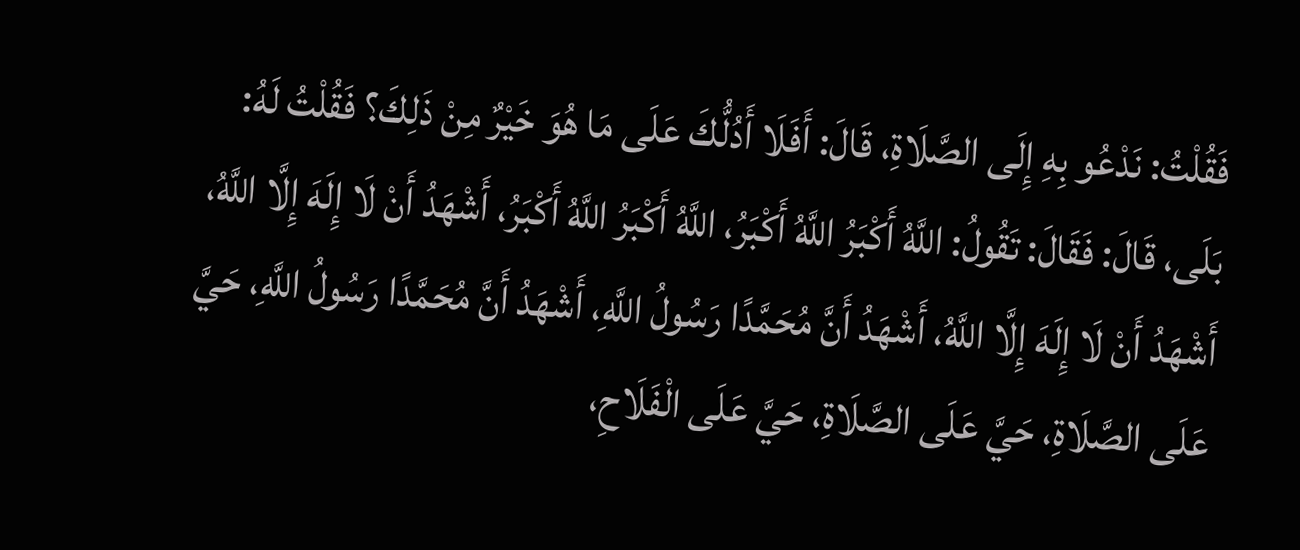فَقُلْتُ: نَدْعُو بِهِ إِلَى الصَّلَاةِ، قَالَ: أَفَلَا أَدُلُّكَ عَلَى مَا هُوَ خَيْرٌ مِنْ ذَلِكَ؟ فَقُلْتُ لَهُ: بَلَى، قَالَ: فَقَالَ: تَقُولُ: اللَّهُ أَكْبَرُ اللَّهُ أَكْبَرُ، اللَّهُ أَكْبَرُ اللَّهُ أَكْبَرُ، أَشْهَدُ أَنْ لَا إِلَهَ إِلَّا اللَّهُ، أَشْهَدُ أَنْ لَا إِلَهَ إِلَّا اللَّهُ، أَشْهَدُ أَنَّ مُحَمَّدًا رَسُولُ اللَّهِ، أَشْهَدُ أَنَّ مُحَمَّدًا رَسُولُ اللَّهِ، حَيَّ عَلَى الصَّلَاةِ، حَيَّ عَلَى الصَّلَاةِ، حَيَّ عَلَى الْفَلَاحِ،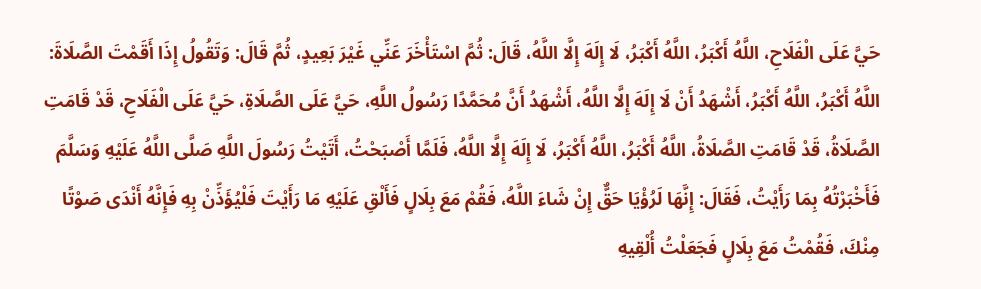حَيَّ عَلَى الْفَلَاحِ، اللَّهُ أَكْبَرُ، اللَّهُ أَكْبَرُ، لَا إِلَهَ إِلَّا اللَّهُ، قَالَ: ثُمَّ اسْتَأْخَرَ عَنِّي غَيْرَ بَعِيدٍ، ثُمَّ قَالَ: وَتَقُولُ إِذَا أَقَمْتَ الصَّلَاةَ: اللَّهُ أَكْبَرُ، اللَّهُ أَكْبَرُ، أَشْهَدُ أَنْ لَا إِلَهَ إِلَّا اللَّهُ، أَشْهَدُ أَنَّ مُحَمَّدًا رَسُولُ اللَّهِ، حَيَّ عَلَى الصَّلَاةِ، حَيَّ عَلَى الْفَلَاحِ، قَدْ قَامَتِ الصَّلَاةُ، قَدْ قَامَتِ الصَّلَاةُ، اللَّهُ أَكْبَرُ، اللَّهُ أَكْبَرُ، لَا إِلَهَ إِلَّا اللَّهُ، فَلَمَّا أَصْبَحْتُ، أَتَيْتُ رَسُولَ اللَّهِ صَلَّى اللَّهُ عَلَيْهِ وَسَلَّمَ فَأَخْبَرْتُهُ بِمَا رَأَيْتُ، فَقَالَ: إِنَّهَا لَرُؤْيَا حَقٌّ إِنْ شَاءَ اللَّهُ، فَقُمْ مَعَ بِلَالٍ فَأَلْقِ عَلَيْهِ مَا رَأَيْتَ فَلْيُؤَذِّنْ بِهِ فَإِنَّهُ أَنْدَى صَوْتًا مِنْكَ، فَقُمْتُ مَعَ بِلَالٍ فَجَعَلْتُ أُلْقِيهِ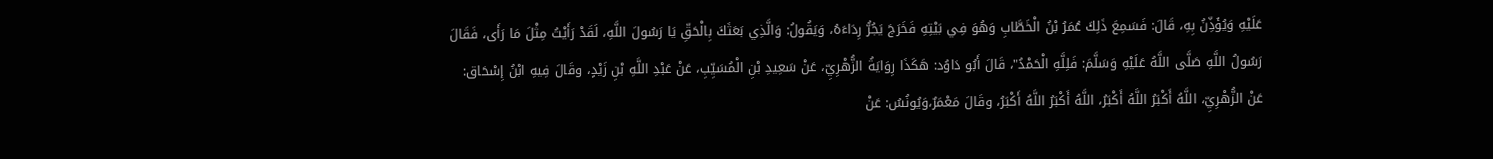عَلَيْهِ وَيُؤَذِّنُ بِهِ، قَالَ: فَسَمِعَ ذَلِكَ عُمَرُ بْنُ الْخَطَّابِ وَهُوَ فِي بَيْتِهِ فَخَرَجَ يَجُرُّ رِدَاءَهُ، وَيَقُولُ: وَالَّذِي بَعَثَكَ بِالْحَقِّ يَا رَسُولَ اللَّهِ، لَقَدْ رَأَيْتُ مِثْلَ مَا رَأَى، فَقَالَ رَسُولُ اللَّهِ صَلَّى اللَّهُ عَلَيْهِ وَسَلَّمَ: فَلِلَّهِ الْحَمْدُ"، قَالَ أَبُو دَاوُد: هَكَذَا رِوَايَةُ الزُّهْرِيِّ، عَنْ سَعِيدِ بْنِ الْمُسَيِّبِ، عَنْ عَبْدِ اللَّهِ بْنِ زَيْدٍ، وقَالَ فِيهِ ابْنُ إِسْحَاق: عَنْ الزُّهْرِيِّ، اللَّهُ أَكْبَرُ اللَّهُ أَكْبَرُ، اللَّهُ أَكْبَرُ اللَّهُ أَكْبَرُ، وقَالَ مَعْمَرٌ،وَيُونُسُ: عَنْ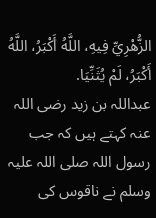الزُّهْرِيِّ فِيهِ، اللَّهُ أَكْبَرُ، اللَّهُ أَكْبَرُ، لَمْ يُثَنِّيَا.
عبداللہ بن زید رضی اللہ عنہ کہتے ہیں کہ جب رسول اللہ صلی اللہ علیہ وسلم نے ناقوس کی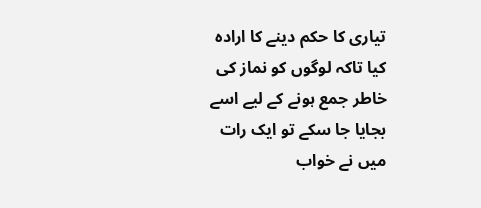تیاری کا حکم دینے کا ارادہ کیا تاکہ لوگوں کو نماز کی خاطر جمع ہونے کے لیے اسے بجایا جا سکے تو ایک رات میں نے خواب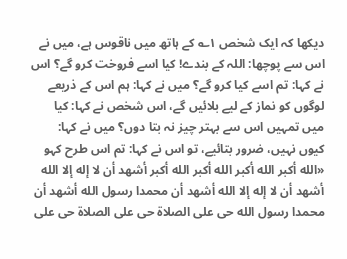دیکھا کہ ایک شخص ۱؎ کے ہاتھ میں ناقوس ہے، میں نے اس سے پوچھا: اللہ کے بندے! کیا اسے فروخت کرو گے؟ اس نے کہا: تم اسے کیا کرو گے؟ میں نے کہا: ہم اس کے ذریعے لوگوں کو نماز کے لیے بلائیں گے، اس شخص نے کہا: کیا میں تمہیں اس سے بہتر چیز نہ بتا دوں؟ میں نے کہا: کیوں نہیں، ضرور بتائیے، تو اس نے کہا: تم اس طرح کہو «الله أكبر الله أكبر الله أكبر الله أكبر أشهد أن لا إله إلا الله أشهد أن لا إله إلا الله أشهد أن محمدا رسول الله أشهد أن محمدا رسول الله حى على الصلاة حى على الصلاة حى على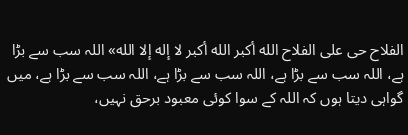الفلاح حى على الفلاح الله أكبر الله أكبر لا إله إلا الله» اللہ سب سے بڑا ہے، اللہ سب سے بڑا ہے، اللہ سب سے بڑا ہے، اللہ سب سے بڑا ہے، میں گواہی دیتا ہوں کہ اللہ کے سوا کوئی معبود برحق نہیں،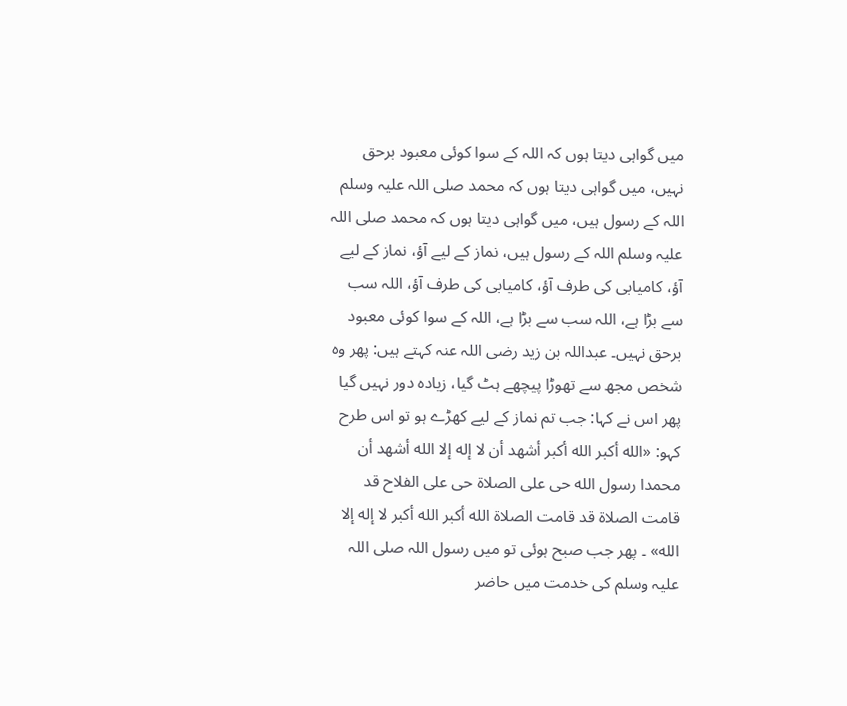میں گواہی دیتا ہوں کہ اللہ کے سوا کوئی معبود برحق نہیں، میں گواہی دیتا ہوں کہ محمد صلی اللہ علیہ وسلم اللہ کے رسول ہیں، میں گواہی دیتا ہوں کہ محمد صلی اللہ علیہ وسلم اللہ کے رسول ہیں، نماز کے لیے آؤ، نماز کے لیے آؤ، کامیابی کی طرف آؤ، کامیابی کی طرف آؤ، اللہ سب سے بڑا ہے، اللہ سب سے بڑا ہے، اللہ کے سوا کوئی معبود برحق نہیں۔ عبداللہ بن زید رضی اللہ عنہ کہتے ہیں: پھر وہ شخص مجھ سے تھوڑا پیچھے ہٹ گیا، زیادہ دور نہیں گیا پھر اس نے کہا: جب تم نماز کے لیے کھڑے ہو تو اس طرح کہو: «الله أكبر الله أكبر أشهد أن لا إله إلا الله أشهد أن محمدا رسول الله حى على الصلاة حى على الفلاح قد قامت الصلاة قد قامت الصلاة الله أكبر الله أكبر لا إله إلا الله» ۔ پھر جب صبح ہوئی تو میں رسول اللہ صلی اللہ علیہ وسلم کی خدمت میں حاضر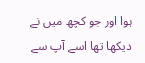ہوا اور جو کچھ میں نے دیکھا تھا اسے آپ سے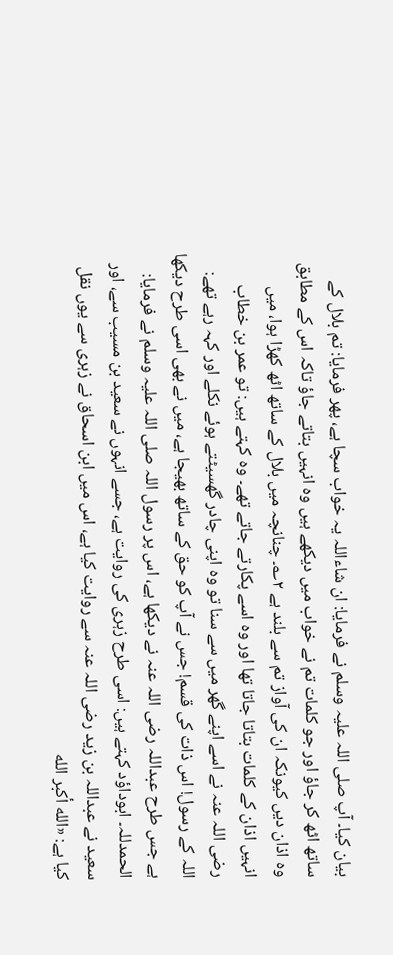بیان کیا۔ آپ صلی اللہ علیہ وسلم نے فرمایا: ان شاءاللہ یہ خواب سچا ہے، پھر فرمایا: تم بلال کے ساتھ اٹھ کر جاؤ اور جو کلمات تم نے خواب میں دیکھے ہیں وہ انہیں بتاتے جاؤ تاکہ اس کے مطابق وہ اذان دیں کیونکہ ان کی آواز تم سے بلند ہے ۲؎۔ چنانچہ میں بلال کے ساتھ اٹھ کھڑا ہوا، میں انہیں اذان کے کلمات بتاتا جاتا تھا اور وہ اسے پکارتے جاتے تھے۔ وہ کہتے ہیں: تو عمر بن خطاب رضی اللہ عنہ نے اسے اپنے گھر میں سے سنا تو وہ اپنی چادر گھسیٹتے ہوئے نکلے اور کہہ رہے تھے: اللہ کے رسول! اس ذات کی قسم! جس نے آپ کو حق کے ساتھ بھیجا ہے، میں نے بھی اسی طرح دیکھا ہے جس طرح عبداللہ رضی اللہ عنہ نے دیکھا ہے، اس پر رسول اللہ صلی اللہ علیہ وسلم نے فرمایا: الحمدللہ۔ ابوداؤد کہتے ہیں: اسی طرح زہری کی روایت ہے، جسے انہوں نے سعید بن مسیب سے، اور سعید نے عبداللہ بن زید رضی اللہ عنہ سے روایت کیا ہے، اس میں ابن اسحاق نے زہری سے یوں نقل کیا ہے: «الله أكبر الله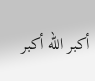أكبر الله أكبر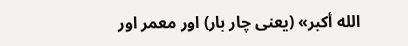الله أكبر» (یعنی چار بار) اور معمر اور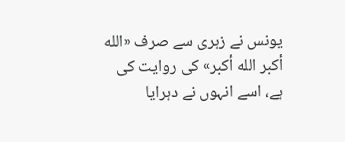یونس نے زہری سے صرف «الله أكبر الله أكبر» کی روایت کی ہے، اسے انہوں نے دہرایا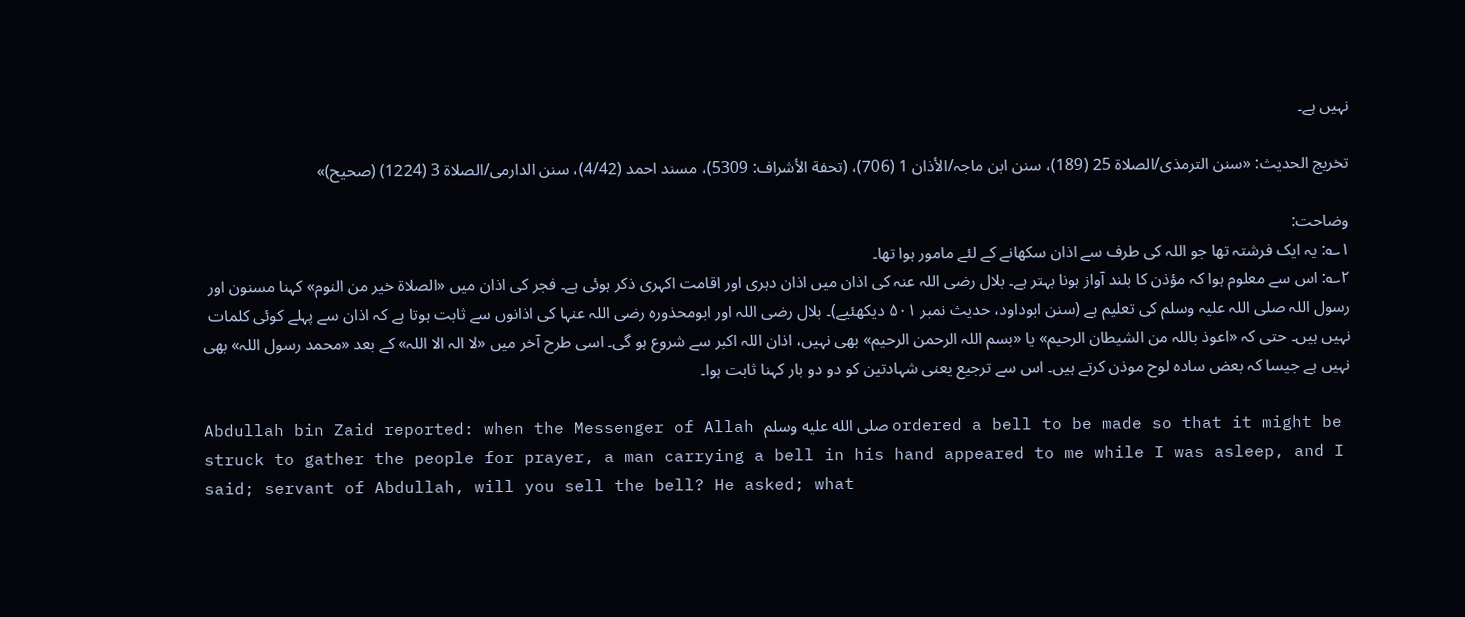نہیں ہے۔

تخریج الحدیث: «سنن الترمذی/الصلاة 25 (189)، سنن ابن ماجہ/الأذان 1 (706)، (تحفة الأشراف: 5309)، مسند احمد (4/42)، سنن الدارمی/الصلاة 3 (1224) (صحیح)»

وضاحت:
۱؎: یہ ایک فرشتہ تھا جو اللہ کی طرف سے اذان سکھانے کے لئے مامور ہوا تھا۔
۲؎: اس سے معلوم ہوا کہ مؤذن کا بلند آواز ہونا بہتر ہے۔ بلال رضی اللہ عنہ کی اذان میں اذان دہری اور اقامت اکہری ذکر ہوئی ہے۔ فجر کی اذان میں «الصلاة خير من النوم» کہنا مسنون اور رسول اللہ صلی اللہ علیہ وسلم کی تعلیم ہے (سنن ابوداود، حدیث نمبر ۵۰۱ دیکھئیے)۔ بلال رضی اللہ اور ابومحذورہ رضی اللہ عنہا کی اذانوں سے ثابت ہوتا ہے کہ اذان سے پہلے کوئی کلمات نہیں ہیں۔ حتی کہ «اعوذ باللہ من الشیطان الرحیم» یا «بسم اللہ الرحمن الرحیم» بھی نہیں، اذان اللہ اکبر سے شروع ہو گی۔ اسی طرح آخر میں «لا الہ الا اللہ» کے بعد «محمد رسول اللہ» بھی نہیں ہے جیسا کہ بعض سادہ لوح موذن کرتے ہیں۔ اس سے ترجیع یعنی شہادتین کو دو دو بار کہنا ثابت ہوا۔

Abdullah bin Zaid reported: when the Messenger of Allah صلى الله عليه وسلم ordered a bell to be made so that it might be struck to gather the people for prayer, a man carrying a bell in his hand appeared to me while I was asleep, and I said; servant of Abdullah, will you sell the bell? He asked; what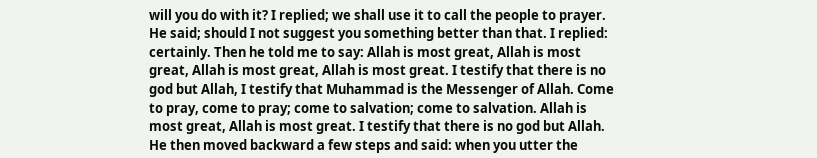will you do with it? I replied; we shall use it to call the people to prayer. He said; should I not suggest you something better than that. I replied: certainly. Then he told me to say: Allah is most great, Allah is most great, Allah is most great, Allah is most great. I testify that there is no god but Allah, I testify that Muhammad is the Messenger of Allah. Come to pray, come to pray; come to salvation; come to salvation. Allah is most great, Allah is most great. I testify that there is no god but Allah. He then moved backward a few steps and said: when you utter the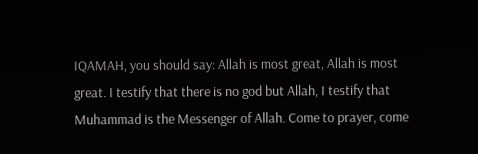IQAMAH, you should say: Allah is most great, Allah is most great. I testify that there is no god but Allah, I testify that Muhammad is the Messenger of Allah. Come to prayer, come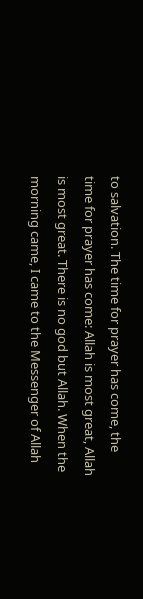to salvation. The time for prayer has come, the time for prayer has come: Allah is most great, Allah is most great. There is no god but Allah. When the morning came, I came to the Messenger of Allah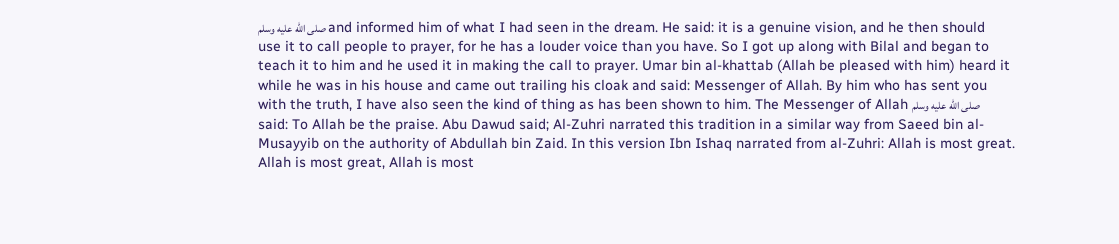صلى الله عليه وسلم and informed him of what I had seen in the dream. He said: it is a genuine vision, and he then should use it to call people to prayer, for he has a louder voice than you have. So I got up along with Bilal and began to teach it to him and he used it in making the call to prayer. Umar bin al-khattab (Allah be pleased with him) heard it while he was in his house and came out trailing his cloak and said: Messenger of Allah. By him who has sent you with the truth, I have also seen the kind of thing as has been shown to him. The Messenger of Allah صلى الله عليه وسلم said: To Allah be the praise. Abu Dawud said; Al-Zuhri narrated this tradition in a similar way from Saeed bin al-Musayyib on the authority of Abdullah bin Zaid. In this version Ibn Ishaq narrated from al-Zuhri: Allah is most great. Allah is most great, Allah is most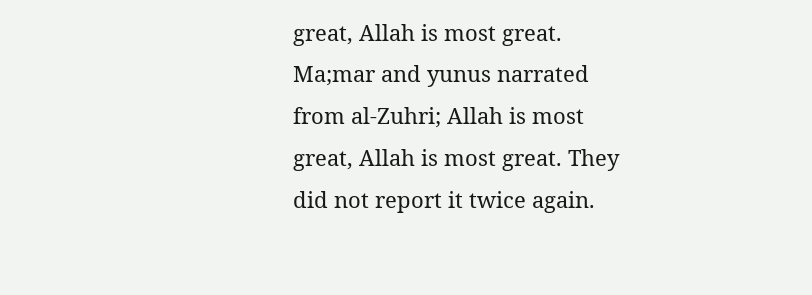great, Allah is most great. Ma;mar and yunus narrated from al-Zuhri; Allah is most great, Allah is most great. They did not report it twice again.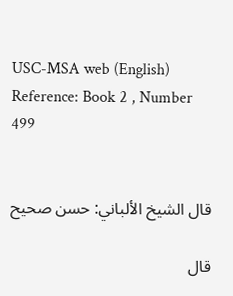USC-MSA web (English) Reference: Book 2 , Number 499


قال الشيخ الألباني: حسن صحيح

قال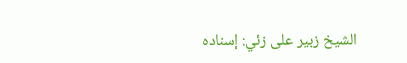الشيخ زبير على زئي: إسناده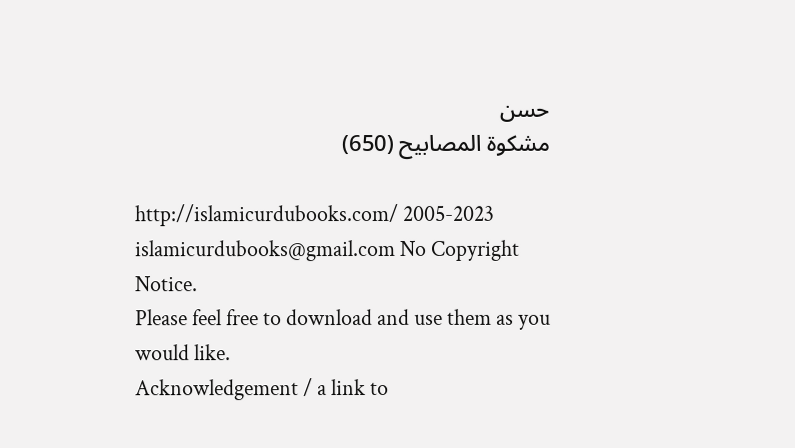حسن
مشكوة المصابيح (650)

http://islamicurdubooks.com/ 2005-2023 islamicurdubooks@gmail.com No Copyright Notice.
Please feel free to download and use them as you would like.
Acknowledgement / a link to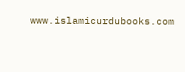www.islamicurdubooks.com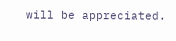will be appreciated.